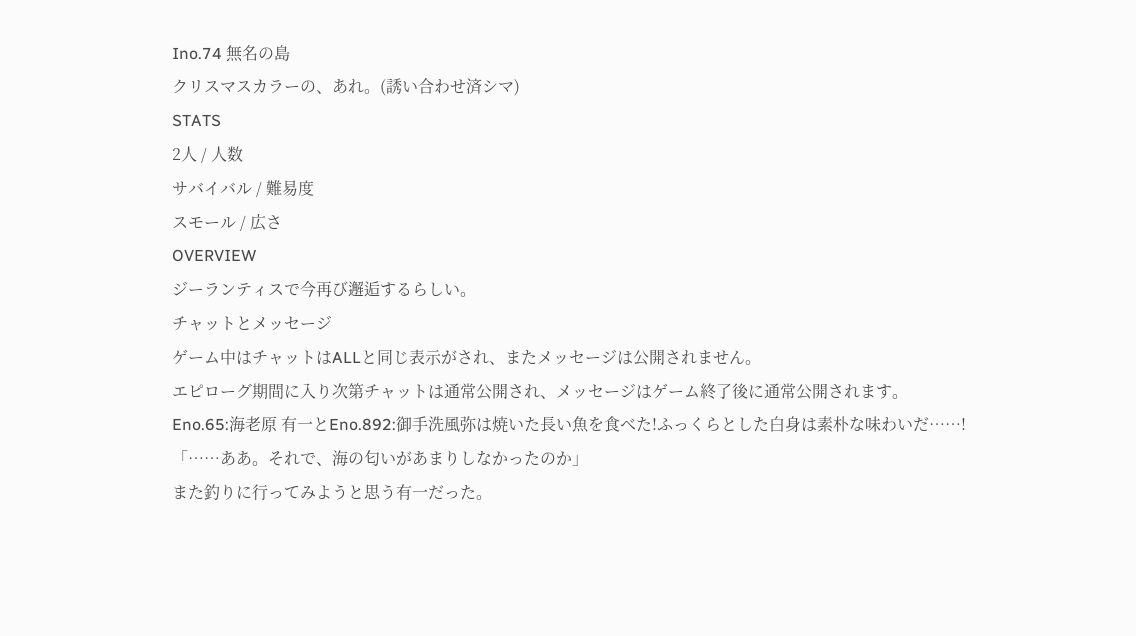Ino.74 無名の島
クリスマスカラーの、あれ。(誘い合わせ済シマ)
STATS
2人 / 人数
サバイバル / 難易度
スモール / 広さ
OVERVIEW
ジーランティスで今再び邂逅するらしい。
チャットとメッセージ
ゲーム中はチャットはALLと同じ表示がされ、またメッセージは公開されません。
エピローグ期間に入り次第チャットは通常公開され、メッセージはゲーム終了後に通常公開されます。
Eno.65:海老原 有一とEno.892:御手洗風弥は焼いた長い魚を食べた!ふっくらとした白身は素朴な味わいだ……!
「……ああ。それで、海の匂いがあまりしなかったのか」
また釣りに行ってみようと思う有一だった。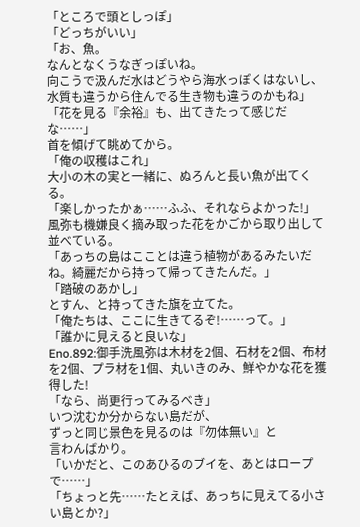「ところで頭としっぽ」
「どっちがいい」
「お、魚。
なんとなくうなぎっぽいね。
向こうで汲んだ水はどうやら海水っぽくはないし、水質も違うから住んでる生き物も違うのかもね」
「花を見る『余裕』も、出てきたって感じだな……」
首を傾げて眺めてから。
「俺の収穫はこれ」
大小の木の実と一緒に、ぬろんと長い魚が出てくる。
「楽しかったかぁ……ふふ、それならよかった!」
風弥も機嫌良く摘み取った花をかごから取り出して並べている。
「あっちの島はこことは違う植物があるみたいだね。綺麗だから持って帰ってきたんだ。」
「踏破のあかし」
とすん、と持ってきた旗を立てた。
「俺たちは、ここに生きてるぞ!……って。」
「誰かに見えると良いな」
Eno.892:御手洗風弥は木材を2個、石材を2個、布材を2個、プラ材を1個、丸いきのみ、鮮やかな花を獲得した!
「なら、尚更行ってみるべき」
いつ沈むか分からない島だが、
ずっと同じ景色を見るのは『勿体無い』と
言わんばかり。
「いかだと、このあひるのブイを、あとはロープで……」
「ちょっと先……たとえば、あっちに見えてる小さい島とか?」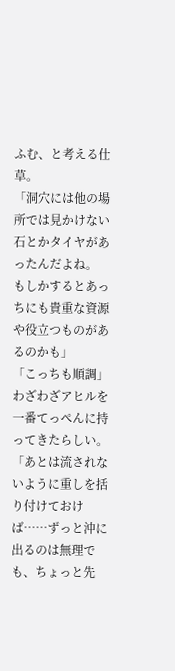ふむ、と考える仕草。
「洞穴には他の場所では見かけない石とかタイヤがあったんだよね。
もしかするとあっちにも貴重な資源や役立つものがあるのかも」
「こっちも順調」
わざわざアヒルを一番てっぺんに持ってきたらしい。
「あとは流されないように重しを括り付けておけば……ずっと沖に出るのは無理でも、ちょっと先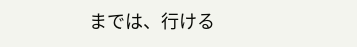までは、行ける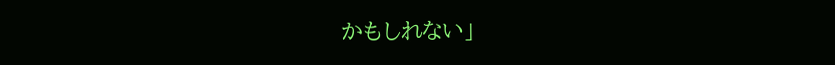かもしれない」